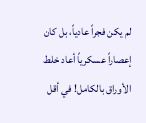لم يكن فجراً عادياً، بل كان إعصاراً عسكرياً أعاد خلط الأوراق بالكامل! في أقل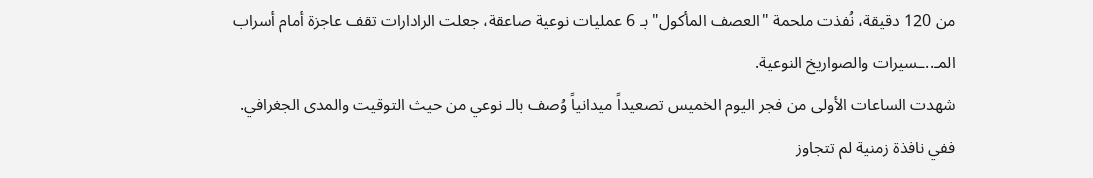من 120 دقيقة، نُفذت ملحمة "العصف المأكول" بـ 6 عمليات نوعية صاعقة، جعلت الرادارات تقف عاجزة أمام أسراب المـ..ـسيرات والصواريخ النوعية.
شهدت الساعات الأولى من فجر اليوم الخميس تصعيداً ميدانياً وُصف بالـ نوعي من حيث التوقيت والمدى الجغرافي.
ففي نافذة زمنية لم تتجاوز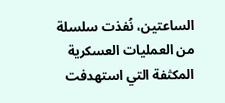الساعتين، نُفذت سلسلة من العمليات العسكرية المكثفة التي استهدفت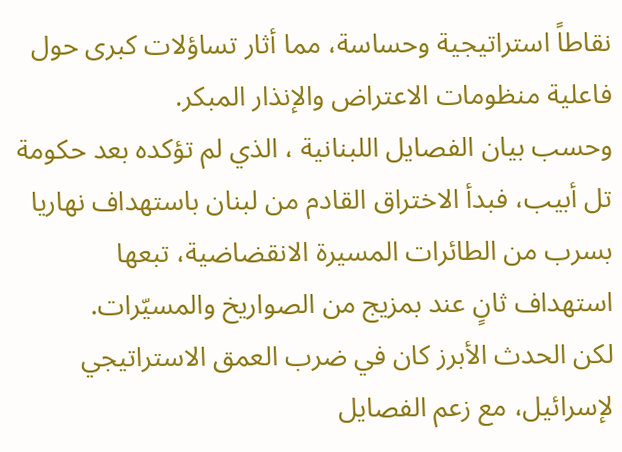نقاطاً استراتيجية وحساسة، مما أثار تساؤلات كبرى حول فاعلية منظومات الاعتراض والإنذار المبكر.
وحسب بيان الفصايل اللبنانية ، الذي لم تؤكده بعد حكومة تل أبيب، فبدأ الاختراق القادم من لبنان باستهداف نهاريا بسرب من الطائرات المسيرة الانقضاضية، تبعها استهداف ثانٍ عند بمزيج من الصواريخ والمسيّرات.
لكن الحدث الأبرز كان في ضرب العمق الاستراتيجي لإسرائيل، مع زعم الفصايل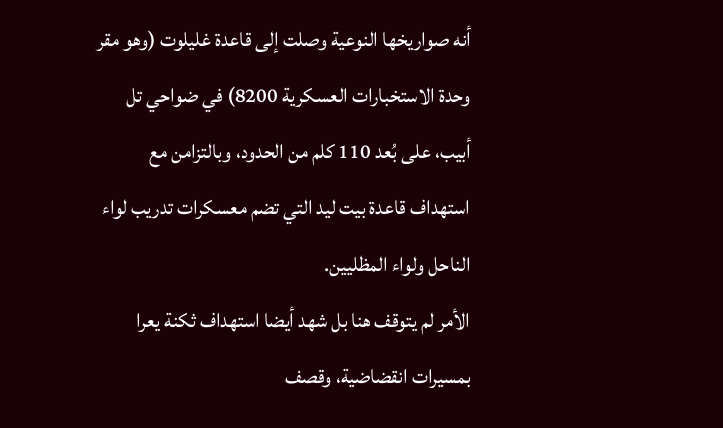أنه صواريخها النوعية وصلت إلى قاعدة غليلوت (وهو مقر وحدة الاستخبارات العسكرية 8200) في ضواحي تل أبيب، على بُعد 110 كلم من الحدود، وبالتزامن مع استهداف قاعدة بيت ليد التي تضم معسكرات تدريب لواء الناحل ولواء المظليين.
الأمر لم يتوقف هنا بل شهد أيضا استهداف ثكنة يعرا بمسيرات انقضاضية، وقصف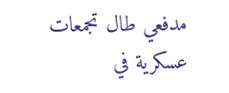مدفعي طال تجمعات عسكرية في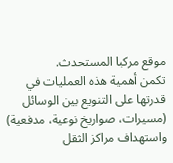موقع مركبا المستحدث.
تكمن أهمية هذه العمليات في قدرتها على التنويع بين الوسائل (مسيرات، صواريخ نوعية، مدفعية) واستهداف مراكز الثقل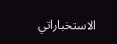الاستخباراتي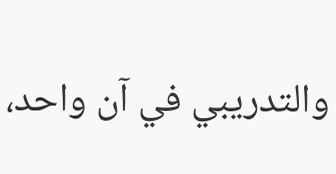والتدريبي في آن واحد،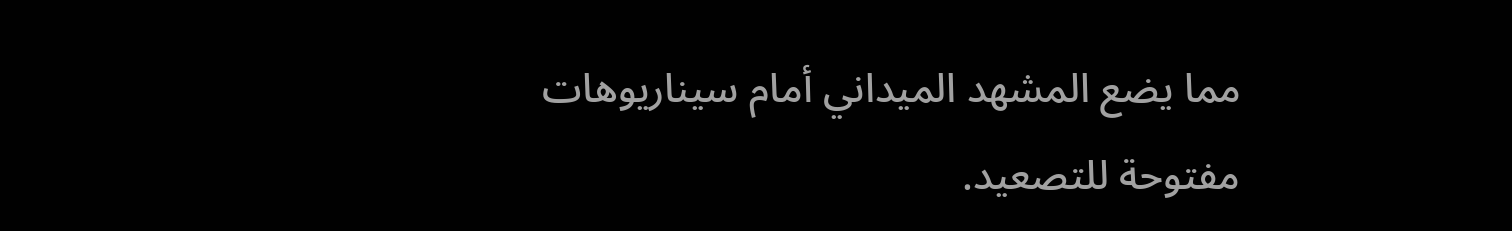مما يضع المشهد الميداني أمام سيناريوهات مفتوحة للتصعيد.